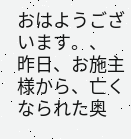おはようございます。、
昨日、お施主様から、亡くなられた奥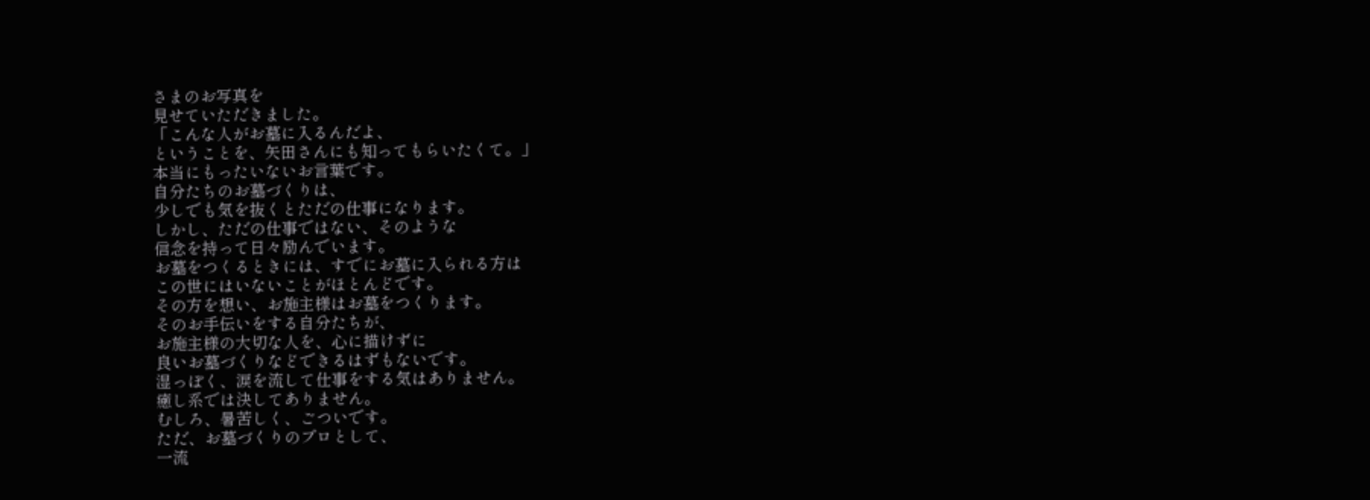さまのお写真を
見せていただきました。
「こんな人がお墓に入るんだよ、
ということを、矢田さんにも知ってもらいたくて。」
本当にもったいないお言葉です。
自分たちのお墓づくりは、
少しでも気を抜くとただの仕事になります。
しかし、ただの仕事ではない、そのような
信念を持って日々励んでいます。
お墓をつくるときには、すでにお墓に入られる方は
この世にはいないことがほとんどです。
その方を想い、お施主様はお墓をつくります。
そのお手伝いをする自分たちが、
お施主様の大切な人を、心に描けずに
良いお墓づくりなどできるはずもないです。
湿っぽく、涙を流して仕事をする気はありません。
癒し系では決してありません。
むしろ、暑苦しく、ごついです。
ただ、お墓づくりのプロとして、
一流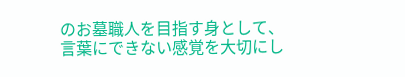のお墓職人を目指す身として、
言葉にできない感覚を大切にし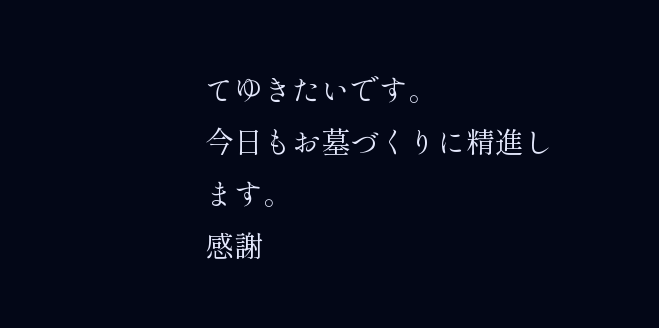てゆきたいです。
今日もお墓づくりに精進します。
感謝